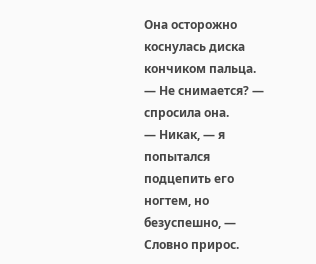Она осторожно коснулась диска кончиком пальца.
— Не снимается? — спросила она.
— Никак, — я попытался подцепить его ногтем, но безуспешно, — Словно прирос.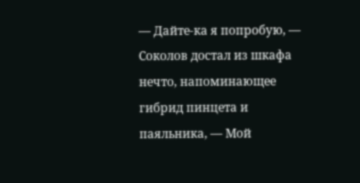— Дайте-ка я попробую, — Соколов достал из шкафа нечто, напоминающее гибрид пинцета и паяльника, — Мой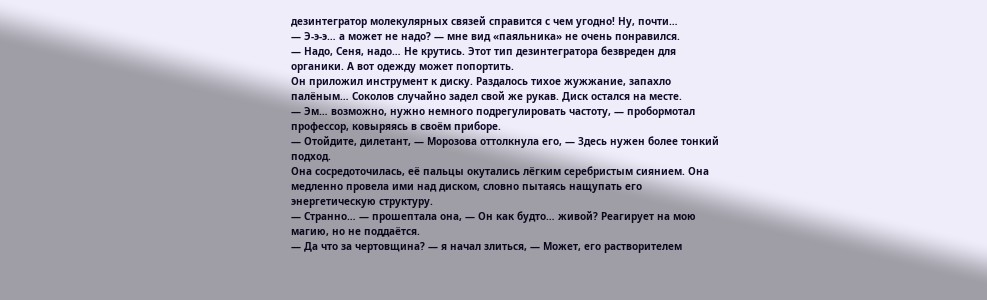дезинтегратор молекулярных связей справится с чем угодно! Ну, почти…
— Э-э-э… а может не надо? — мне вид «паяльника» не очень понравился.
— Надо, Сеня, надо… Не крутись. Этот тип дезинтегратора безвреден для органики. А вот одежду может попортить.
Он приложил инструмент к диску. Раздалось тихое жужжание, запахло палёным… Соколов случайно задел свой же рукав. Диск остался на месте.
— Эм… возможно, нужно немного подрегулировать частоту, — пробормотал профессор, ковыряясь в своём приборе.
— Отойдите, дилетант, — Морозова оттолкнула его, — Здесь нужен более тонкий подход.
Она сосредоточилась, её пальцы окутались лёгким серебристым сиянием. Она медленно провела ими над диском, словно пытаясь нащупать его энергетическую структуру.
— Странно… — прошептала она, — Он как будто… живой? Реагирует на мою магию, но не поддаётся.
— Да что за чертовщина? — я начал злиться, — Может, его растворителем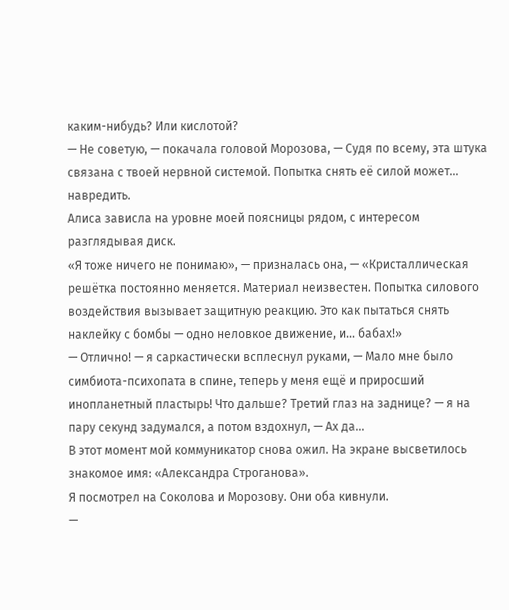каким-нибудь? Или кислотой?
— Не советую, — покачала головой Морозова, — Судя по всему, эта штука связана с твоей нервной системой. Попытка снять её силой может… навредить.
Алиса зависла на уровне моей поясницы рядом, с интересом разглядывая диск.
«Я тоже ничего не понимаю», — призналась она, — «Кристаллическая решётка постоянно меняется. Материал неизвестен. Попытка силового воздействия вызывает защитную реакцию. Это как пытаться снять наклейку с бомбы — одно неловкое движение, и… бабах!»
— Отлично! — я саркастически всплеснул руками, — Мало мне было симбиота-психопата в спине, теперь у меня ещё и приросший инопланетный пластырь! Что дальше? Третий глаз на заднице? — я на пару секунд задумался, а потом вздохнул, — Ах да…
В этот момент мой коммуникатор снова ожил. На экране высветилось знакомое имя: «Александра Строганова».
Я посмотрел на Соколова и Морозову. Они оба кивнули.
—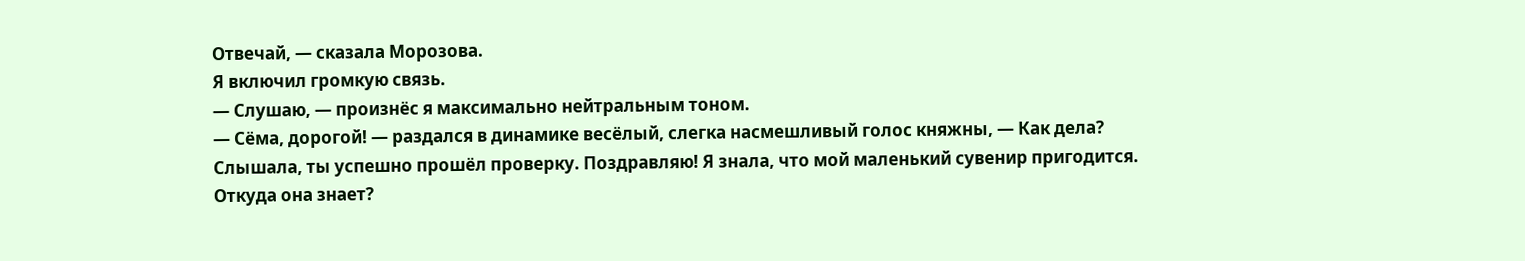Отвечай, — сказала Морозова.
Я включил громкую связь.
— Слушаю, — произнёс я максимально нейтральным тоном.
— Сёма, дорогой! — раздался в динамике весёлый, слегка насмешливый голос княжны, — Как дела? Слышала, ты успешно прошёл проверку. Поздравляю! Я знала, что мой маленький сувенир пригодится.
Откуда она знает?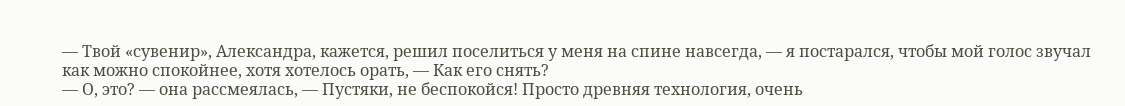— Твой «сувенир», Александра, кажется, решил поселиться у меня на спине навсегда, — я постарался, чтобы мой голос звучал как можно спокойнее, хотя хотелось орать, — Как его снять?
— О, это? — она рассмеялась, — Пустяки, не беспокойся! Просто древняя технология, очень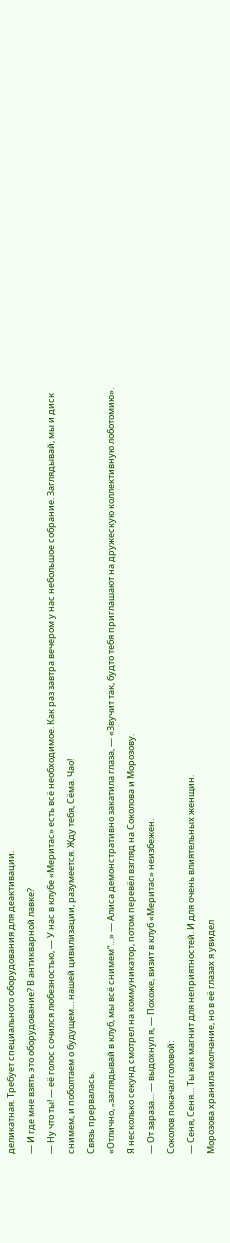деликатная. Требует специального оборудования для деактивации.
— И где мне взять это оборудование? В антикварной лавке?
— Ну что ты! — её голос сочился любезностью, — У нас в клубе «Меритас» есть всё необходимое. Как раз завтра вечером у нас небольшое собрание. Заглядывай, мы и диск снимем, и поболтаем о будущем… нашей цивилизации, разумеется. Жду тебя, Сёма. Чао!
Связь прервалась.
«Отлично, „заглядывай в клуб, мы всё снимем“…» — Алиса демонстративно закатила глаза, — «Звучит так, будто тебя приглашают на дружескую коллективную лоботомию».
Я несколько секунд смотрел на коммуникатор, потом перевёл взгляд на Соколова и Морозову.
— От зараза… — выдохнул я, — Похоже, визит в клуб «Меритас» неизбежен.
Соколов покачал головой:
— Сеня, Сеня… Ты как магнит для неприятностей. И для очень влиятельных женщин.
Морозова хранила молчание, но в её глазах я увидел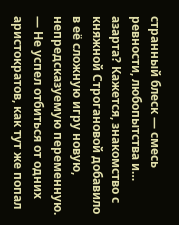странный блеск — смесь ревности, любопытства и… азарта? Кажется, знакомство с княжной Строгановой добавило в её сложную игру новую, непредсказуемую переменную.
— Не успел отбиться от одних аристократов, как тут же попал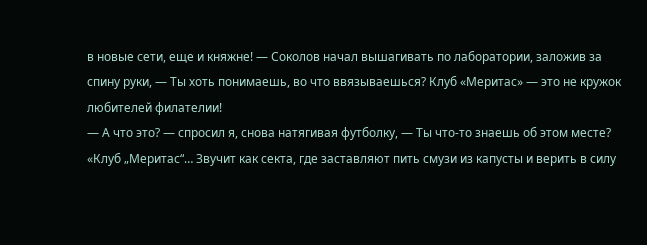в новые сети, еще и княжне! — Соколов начал вышагивать по лаборатории, заложив за спину руки, — Ты хоть понимаешь, во что ввязываешься? Клуб «Меритас» — это не кружок любителей филателии!
— А что это? — спросил я, снова натягивая футболку, — Ты что-то знаешь об этом месте?
«Клуб „Меритас“… Звучит как секта, где заставляют пить смузи из капусты и верить в силу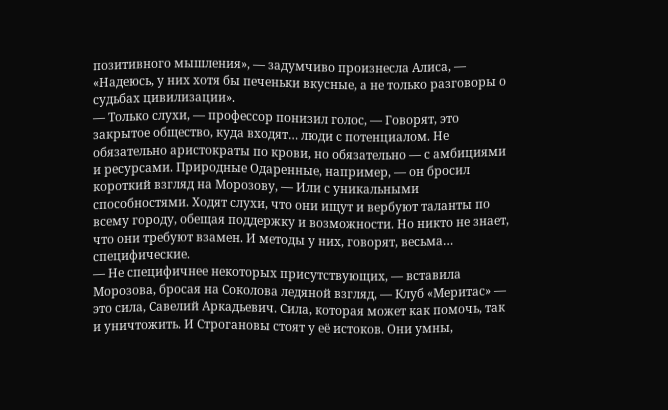позитивного мышления», — задумчиво произнесла Алиса, — «Надеюсь, у них хотя бы печеньки вкусные, а не только разговоры о судьбах цивилизации».
— Только слухи, — профессор понизил голос, — Говорят, это закрытое общество, куда входят… люди с потенциалом. Не обязательно аристократы по крови, но обязательно — с амбициями и ресурсами. Природные Одаренные, например, — он бросил короткий взгляд на Морозову, — Или с уникальными способностями. Ходят слухи, что они ищут и вербуют таланты по всему городу, обещая поддержку и возможности. Но никто не знает, что они требуют взамен. И методы у них, говорят, весьма… специфические.
— Не специфичнее некоторых присутствующих, — вставила Морозова, бросая на Соколова ледяной взгляд, — Клуб «Меритас» — это сила, Савелий Аркадьевич. Сила, которая может как помочь, так и уничтожить. И Строгановы стоят у её истоков. Они умны,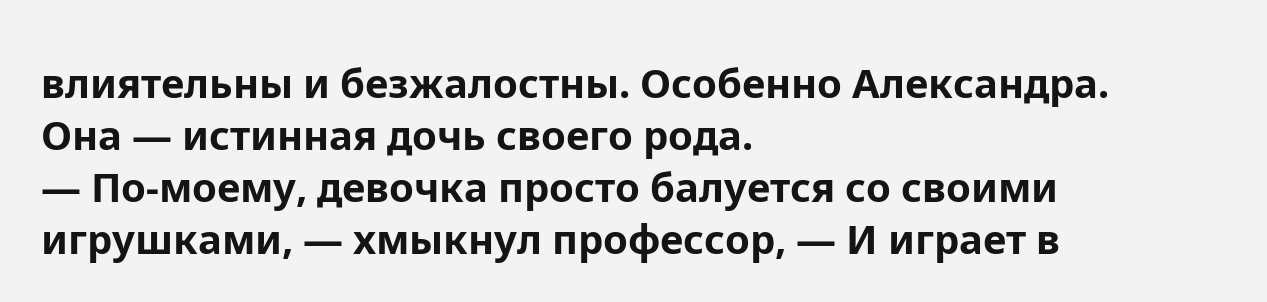влиятельны и безжалостны. Особенно Александра. Она — истинная дочь своего рода.
— По-моему, девочка просто балуется со своими игрушками, — хмыкнул профессор, — И играет в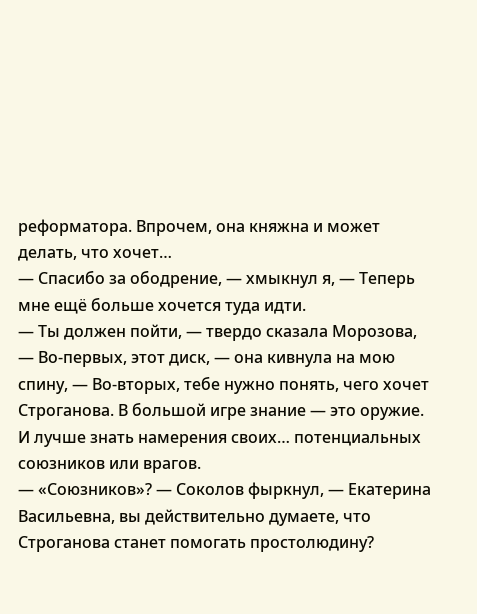реформатора. Впрочем, она княжна и может делать, что хочет…
— Спасибо за ободрение, — хмыкнул я, — Теперь мне ещё больше хочется туда идти.
— Ты должен пойти, — твердо сказала Морозова, — Во-первых, этот диск, — она кивнула на мою спину, — Во-вторых, тебе нужно понять, чего хочет Строганова. В большой игре знание — это оружие. И лучше знать намерения своих… потенциальных союзников или врагов.
— «Союзников»? — Соколов фыркнул, — Екатерина Васильевна, вы действительно думаете, что Строганова станет помогать простолюдину?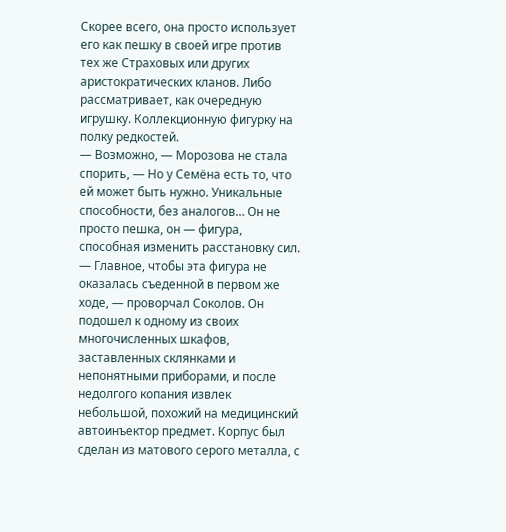Скорее всего, она просто использует его как пешку в своей игре против тех же Страховых или других аристократических кланов. Либо рассматривает, как очередную игрушку. Коллекционную фигурку на полку редкостей.
— Возможно, — Морозова не стала спорить, — Но у Семёна есть то, что ей может быть нужно. Уникальные способности, без аналогов… Он не просто пешка, он — фигура, способная изменить расстановку сил.
— Главное, чтобы эта фигура не оказалась съеденной в первом же ходе, — проворчал Соколов. Он подошел к одному из своих многочисленных шкафов, заставленных склянками и непонятными приборами, и после недолгого копания извлек небольшой, похожий на медицинский автоинъектор предмет. Корпус был сделан из матового серого металла, с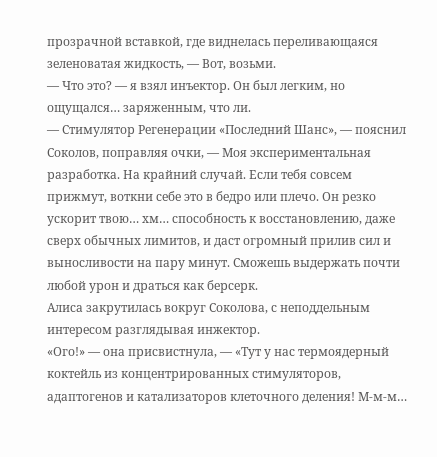прозрачной вставкой, где виднелась переливающаяся зеленоватая жидкость, — Вот, возьми.
— Что это? — я взял инъектор. Он был легким, но ощущался… заряженным, что ли.
— Стимулятор Регенерации «Последний Шанс», — пояснил Соколов, поправляя очки, — Моя экспериментальная разработка. На крайний случай. Если тебя совсем прижмут, воткни себе это в бедро или плечо. Он резко ускорит твою… хм… способность к восстановлению, даже сверх обычных лимитов, и даст огромный прилив сил и выносливости на пару минут. Сможешь выдержать почти любой урон и драться как берсерк.
Алиса закрутилась вокруг Соколова, с неподдельным интересом разглядывая инжектор.
«Ого!» — она присвистнула, — «Тут у нас термоядерный коктейль из концентрированных стимуляторов, адаптогенов и катализаторов клеточного деления! М-м-м…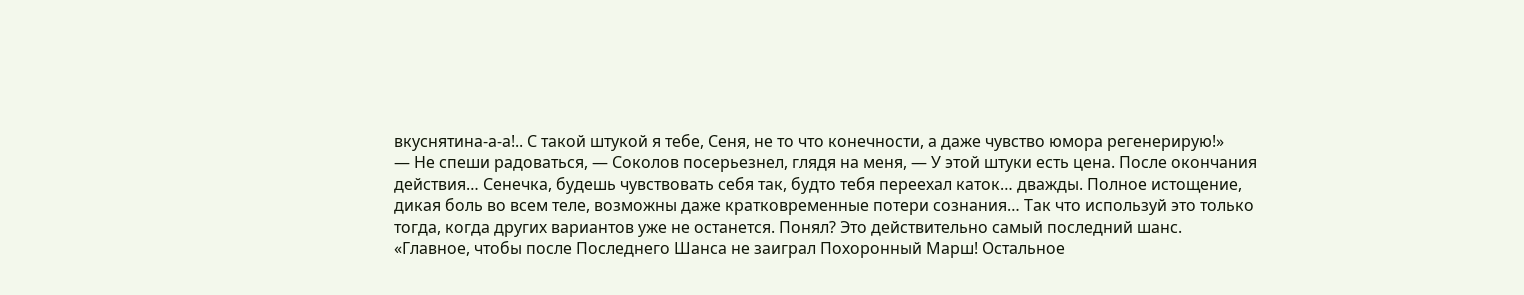вкуснятина-а-а!.. С такой штукой я тебе, Сеня, не то что конечности, а даже чувство юмора регенерирую!»
— Не спеши радоваться, — Соколов посерьезнел, глядя на меня, — У этой штуки есть цена. После окончания действия… Сенечка, будешь чувствовать себя так, будто тебя переехал каток… дважды. Полное истощение, дикая боль во всем теле, возможны даже кратковременные потери сознания… Так что используй это только тогда, когда других вариантов уже не останется. Понял? Это действительно самый последний шанс.
«Главное, чтобы после Последнего Шанса не заиграл Похоронный Марш! Остальное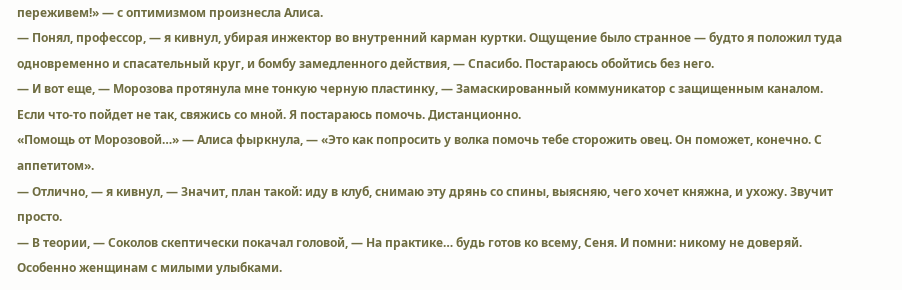переживем!» — с оптимизмом произнесла Алиса.
— Понял, профессор, — я кивнул, убирая инжектор во внутренний карман куртки. Ощущение было странное — будто я положил туда одновременно и спасательный круг, и бомбу замедленного действия, — Спасибо. Постараюсь обойтись без него.
— И вот еще, — Морозова протянула мне тонкую черную пластинку, — Замаскированный коммуникатор с защищенным каналом. Если что-то пойдет не так, свяжись со мной. Я постараюсь помочь. Дистанционно.
«Помощь от Морозовой…» — Алиса фыркнула, — «Это как попросить у волка помочь тебе сторожить овец. Он поможет, конечно. С аппетитом».
— Отлично, — я кивнул, — Значит, план такой: иду в клуб, снимаю эту дрянь со спины, выясняю, чего хочет княжна, и ухожу. Звучит просто.
— В теории, — Соколов скептически покачал головой, — На практике… будь готов ко всему, Сеня. И помни: никому не доверяй. Особенно женщинам с милыми улыбками.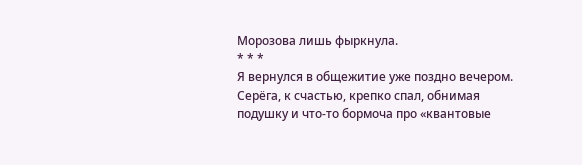Морозова лишь фыркнула.
* * *
Я вернулся в общежитие уже поздно вечером. Серёга, к счастью, крепко спал, обнимая подушку и что-то бормоча про «квантовые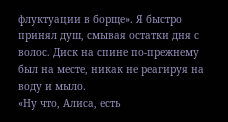флуктуации в борще». Я быстро принял душ, смывая остатки дня с волос. Диск на спине по-прежнему был на месте, никак не реагируя на воду и мыло.
«Ну что, Алиса, есть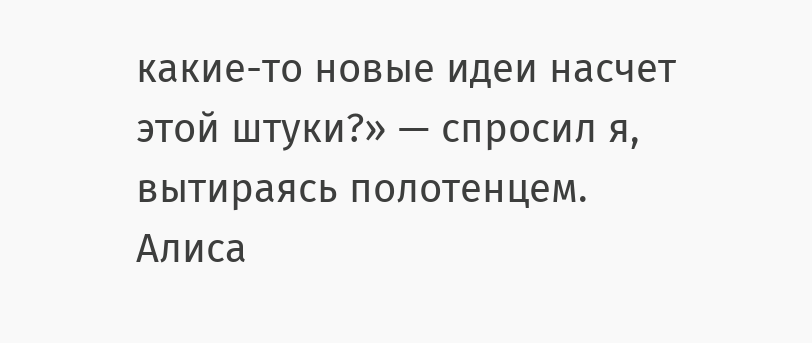какие-то новые идеи насчет этой штуки?» — спросил я, вытираясь полотенцем.
Алиса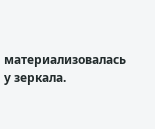материализовалась у зеркала.